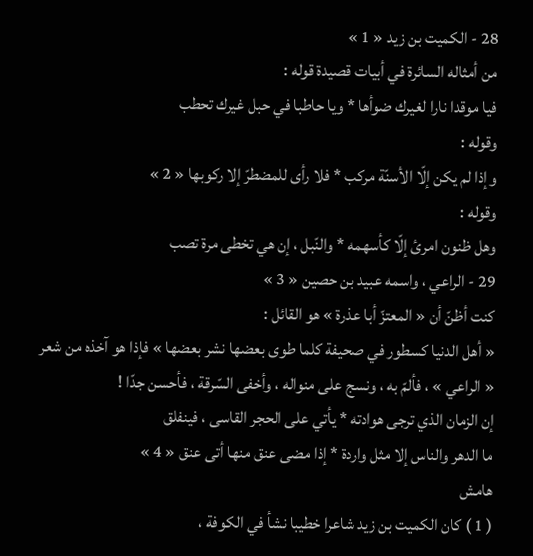28 - الكميت بن زيد « 1 »
من أمثاله السائرة في أبيات قصيدة قوله :
فيا موقدا نارا لغيرك ضوأها * ويا حاطبا في حبل غيرك تحطب
وقوله :
وإذا لم يكن إلّا الأسنّة مركب * فلا رأى للمضطرّ إلا ركوبها « 2 »
وقوله :
وهل ظنون امرئ إلّا كأسهمه * والنّبل ، إن هي تخطى مرة تصب
29 - الراعي ، واسمه عبيد بن حصين « 3 »
كنت أظنّ أن « المعتزّ أبا عذرة » هو القائل :
« أهل الدنيا كسطور في صحيفة كلما طوى بعضها نشر بعضها » فإذا هو آخذه من شعر « الراعي » ، فألمّ به ، ونسج على منواله ، وأخفى السّرقة ، فأحسن جدّا !
إن الزمان الذي ترجى هوادته * يأتي على الحجر القاسى ، فينفلق
ما الدهر والناس إلا مثل واردة * إذا مضى عنق منها أتى عنق « 4 »
هامش
( 1 ) كان الكميت بن زيد شاعرا خطيبا نشأ في الكوفة ،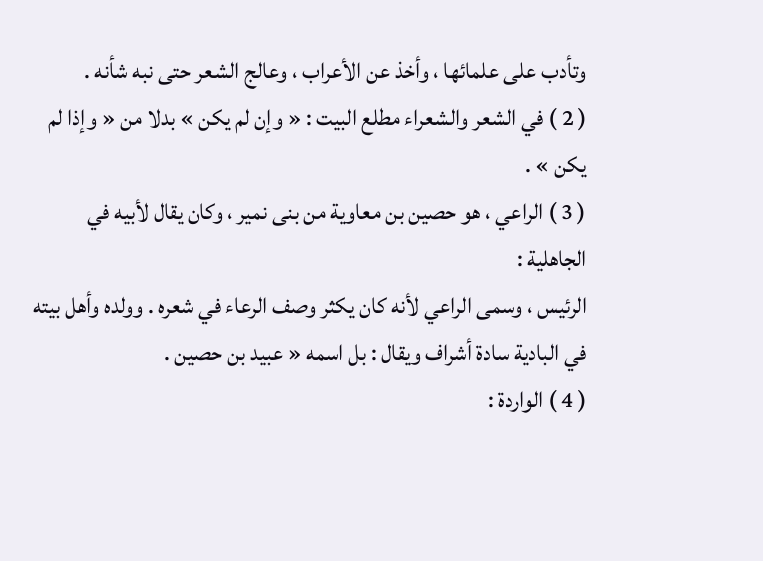وتأدب على علمائها ، وأخذ عن الأعراب ، وعالج الشعر حتى نبه شأنه .
( 2 ) في الشعر والشعراء مطلع البيت : « وإن لم يكن » بدلا من « وإذا لم يكن » .
( 3 ) الراعي ، هو حصين بن معاوية من بنى نمير ، وكان يقال لأبيه في الجاهلية :
الرئيس ، وسمى الراعي لأنه كان يكثر وصف الرعاء في شعره . وولده وأهل بيته في البادية سادة أشراف ويقال : بل اسمه « عبيد بن حصين .
( 4 ) الواردة :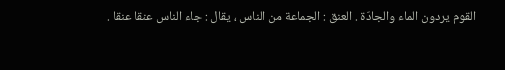القوم يردون الماء والجادّة . العنق : الجماعة من الناس ، يقال : جاء الناس عنقا عنقا .